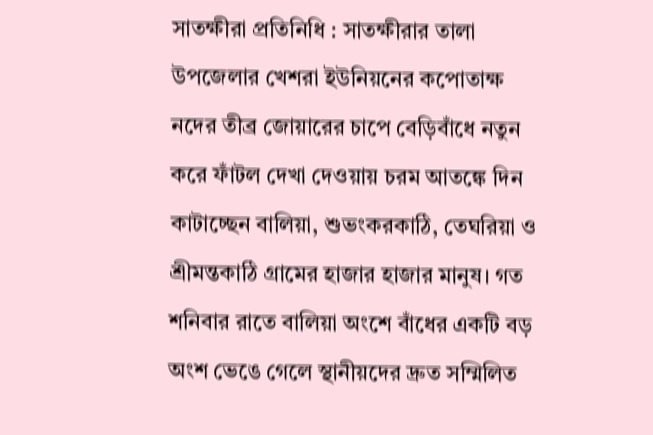সাতক্ষীরা প্রতিনিধি : সাতক্ষীরার তালা উপজেলার খেশরা ইউনিয়নের কপোতাক্ষ নদের তীব্র জোয়ারের চাপে বেড়িবাঁধে নতুন করে ফাঁটল দেখা দেওয়ায় চরম আতঙ্কে দিন কাটাচ্ছেন বালিয়া, শুভংকরকাঠি, তেঘরিয়া ও শ্রীমন্তকাঠি গ্রামের হাজার হাজার মানুষ। গত শনিবার রাতে বালিয়া অংশে বাঁধের একটি বড় অংশ ভেঙে গেলে স্থানীয়দের দ্রুত সম্মিলিত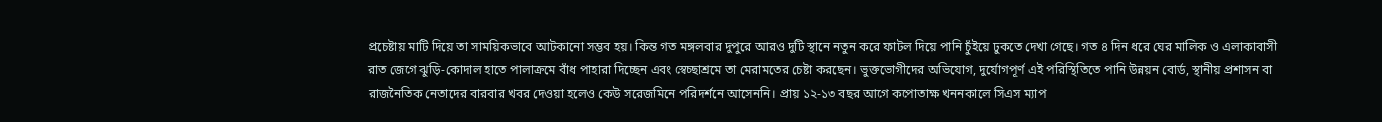প্রচেষ্টায় মাটি দিয়ে তা সাময়িকভাবে আটকানো সম্ভব হয়। কিন্ত গত মঙ্গলবার দুপুরে আরও দুটি স্থানে নতুন করে ফাটল দিয়ে পানি চুঁইয়ে ঢুকতে দেখা গেছে। গত ৪ দিন ধরে ঘের মালিক ও এলাকাবাসী রাত জেগে ঝুড়ি-কোদাল হাতে পালাক্রমে বাঁধ পাহারা দিচ্ছেন এবং স্বেচ্ছাশ্রমে তা মেরামতের চেষ্টা করছেন। ভুক্তভোগীদের অভিযোগ, দুর্যোগপূর্ণ এই পরিস্থিতিতে পানি উন্নয়ন বোর্ড, স্থানীয় প্রশাসন বা রাজনৈতিক নেতাদের বারবার খবর দেওয়া হলেও কেউ সরেজমিনে পরিদর্শনে আসেননি। প্রায় ১২-১৩ বছর আগে কপোতাক্ষ খননকালে সিএস ম্যাপ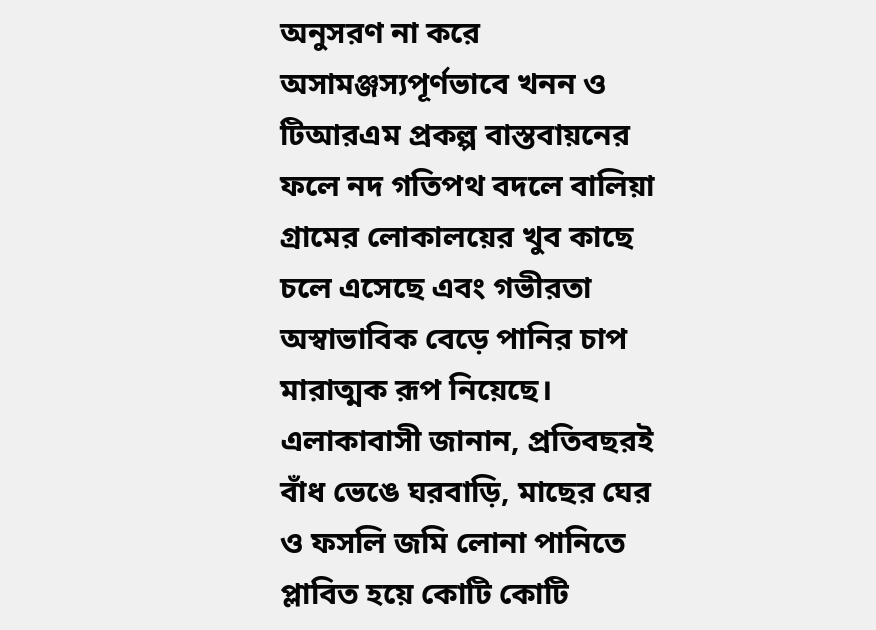অনুসরণ না করে অসামঞ্জস্যপূর্ণভাবে খনন ও টিআরএম প্রকল্প বাস্তবায়নের ফলে নদ গতিপথ বদলে বালিয়া গ্রামের লোকালয়ের খুব কাছে চলে এসেছে এবং গভীরতা অস্বাভাবিক বেড়ে পানির চাপ মারাত্মক রূপ নিয়েছে। এলাকাবাসী জানান, প্রতিবছরই বাঁধ ভেঙে ঘরবাড়ি, মাছের ঘের ও ফসলি জমি লোনা পানিতে প্লাবিত হয়ে কোটি কোটি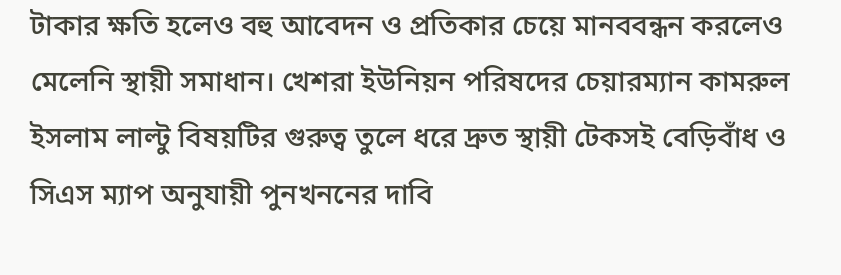টাকার ক্ষতি হলেও বহু আবেদন ও প্রতিকার চেয়ে মানববন্ধন করলেও মেলেনি স্থায়ী সমাধান। খেশরা ইউনিয়ন পরিষদের চেয়ারম্যান কামরুল ইসলাম লাল্টু বিষয়টির গুরুত্ব তুলে ধরে দ্রুত স্থায়ী টেকসই বেড়িবাঁধ ও সিএস ম্যাপ অনুযায়ী পুনখননের দাবি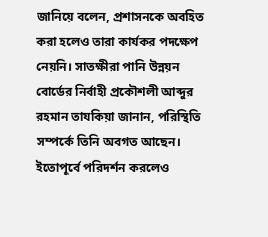জানিয়ে বলেন, প্রশাসনকে অবহিত করা হলেও তারা কার্যকর পদক্ষেপ নেয়নি। সাতক্ষীরা পানি উন্নয়ন বোর্ডের নির্বাহী প্রকৌশলী আব্দুর রহমান তাযকিয়া জানান, পরিস্থিতি সম্পর্কে তিনি অবগত আছেন। ইতোপূর্বে পরিদর্শন করলেও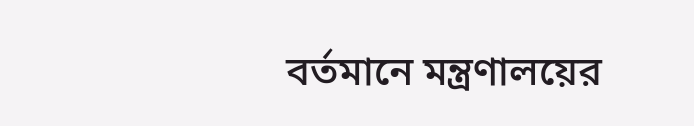বর্তমানে মন্ত্রণালয়ের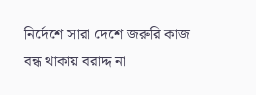নির্দেশে সারা দেশে জরুরি কাজ বন্ধ থাকায় বরাদ্দ না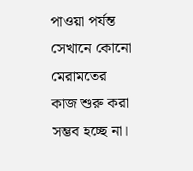পাওয়া পর্যন্ত সেখানে কোনো মেরামতের কাজ শুরু করা সম্ভব হচ্ছে না।